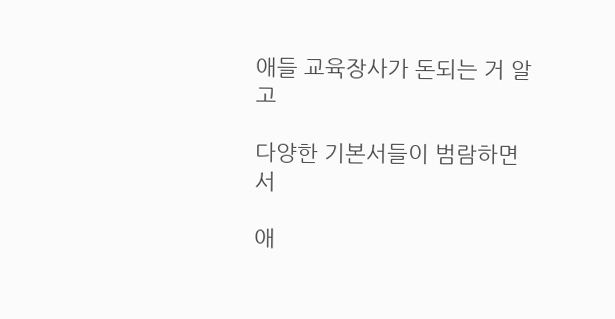애들 교육장사가 돈되는 거 알고

다양한 기본서들이 범람하면서

애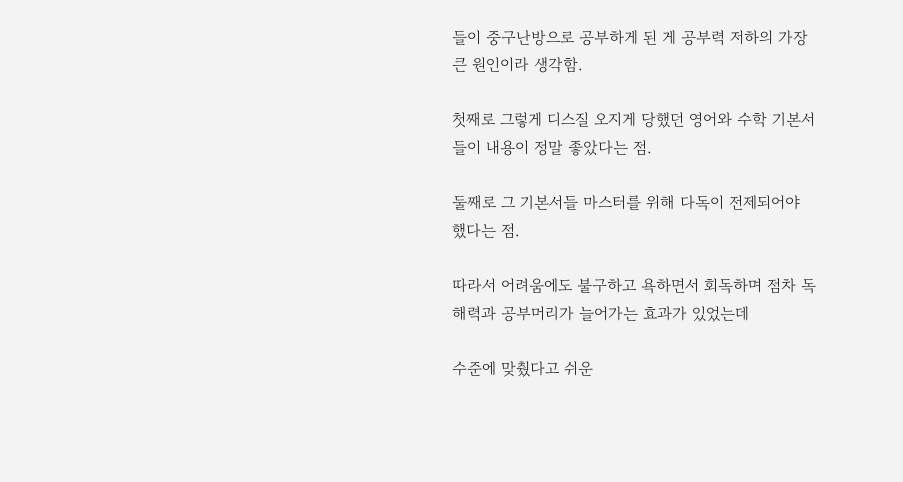들이 중구난방으로 공부하게 된 게 공부력 저하의 가장 큰 원인이라 생각함.

첫째로 그렇게 디스질 오지게 당했던 영어와 수학 기본서들이 내용이 정말 좋았다는 점.

둘째로 그 기본서들 마스터를 위해 다독이 전제되어야 했다는 점.

따라서 어려움에도 불구하고 욕하면서 회독하며 점차 독해력과 공부머리가 늘어가는 효과가 있었는데

수준에 맞췄다고 쉬운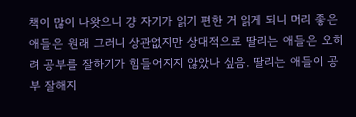책이 많이 나왓으니 걍 자기가 읽기 편한 거 읽게 되니 머리 좋은 애들은 원래 그러니 상관없지만 상대적으로 딸리는 애들은 오히려 공부를 잘하기가 힘들어지지 않았나 싶음. 딸리는 애들이 공부 잘해지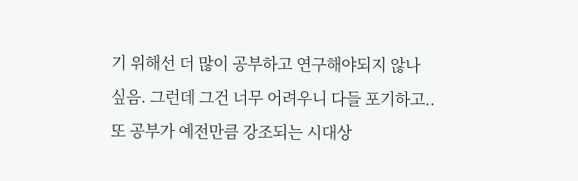기 위해선 더 많이 공부하고 연구해야되지 않나 싶음. 그런데 그건 너무 어려우니 다들 포기하고.. 또 공부가 예전만큼 강조되는 시대상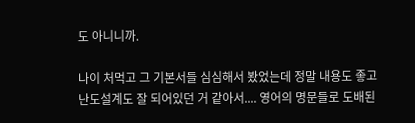도 아니니까.

나이 처먹고 그 기본서들 심심해서 봤었는데 정말 내용도 좋고 난도설계도 잘 되어있던 거 같아서.... 영어의 명문들로 도배된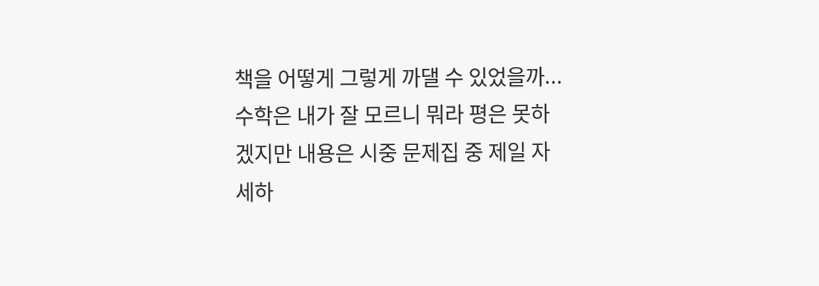책을 어떻게 그렇게 까댈 수 있었을까... 수학은 내가 잘 모르니 뭐라 평은 못하겠지만 내용은 시중 문제집 중 제일 자세하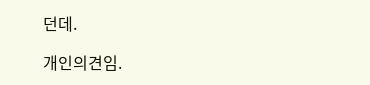던데.

개인의견임.